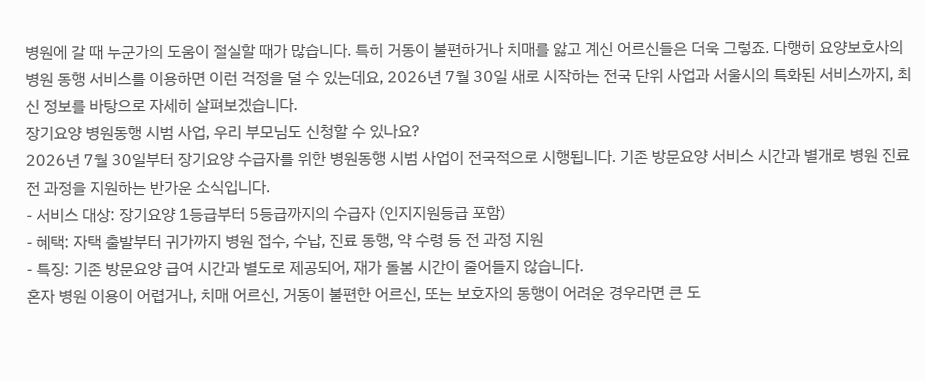병원에 갈 때 누군가의 도움이 절실할 때가 많습니다. 특히 거동이 불편하거나 치매를 앓고 계신 어르신들은 더욱 그렇죠. 다행히 요양보호사의 병원 동행 서비스를 이용하면 이런 걱정을 덜 수 있는데요, 2026년 7월 30일 새로 시작하는 전국 단위 사업과 서울시의 특화된 서비스까지, 최신 정보를 바탕으로 자세히 살펴보겠습니다.
장기요양 병원동행 시범 사업, 우리 부모님도 신청할 수 있나요?
2026년 7월 30일부터 장기요양 수급자를 위한 병원동행 시범 사업이 전국적으로 시행됩니다. 기존 방문요양 서비스 시간과 별개로 병원 진료 전 과정을 지원하는 반가운 소식입니다.
- 서비스 대상: 장기요양 1등급부터 5등급까지의 수급자 (인지지원등급 포함)
- 혜택: 자택 출발부터 귀가까지 병원 접수, 수납, 진료 동행, 약 수령 등 전 과정 지원
- 특징: 기존 방문요양 급여 시간과 별도로 제공되어, 재가 돌봄 시간이 줄어들지 않습니다.
혼자 병원 이용이 어렵거나, 치매 어르신, 거동이 불편한 어르신, 또는 보호자의 동행이 어려운 경우라면 큰 도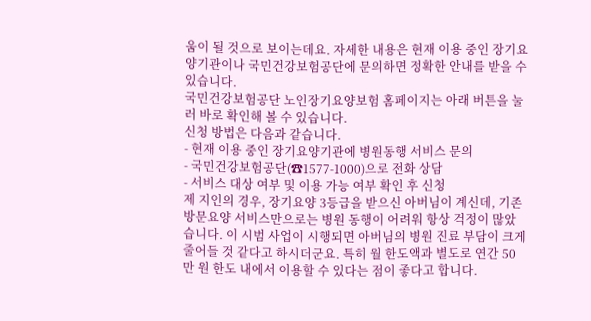움이 될 것으로 보이는데요. 자세한 내용은 현재 이용 중인 장기요양기관이나 국민건강보험공단에 문의하면 정확한 안내를 받을 수 있습니다.
국민건강보험공단 노인장기요양보험 홈페이지는 아래 버튼을 눌러 바로 확인해 볼 수 있습니다.
신청 방법은 다음과 같습니다.
- 현재 이용 중인 장기요양기관에 병원동행 서비스 문의
- 국민건강보험공단(☎1577-1000)으로 전화 상담
- 서비스 대상 여부 및 이용 가능 여부 확인 후 신청
제 지인의 경우, 장기요양 3등급을 받으신 아버님이 계신데, 기존 방문요양 서비스만으로는 병원 동행이 어려워 항상 걱정이 많았습니다. 이 시범 사업이 시행되면 아버님의 병원 진료 부담이 크게 줄어들 것 같다고 하시더군요. 특히 월 한도액과 별도로 연간 50만 원 한도 내에서 이용할 수 있다는 점이 좋다고 합니다.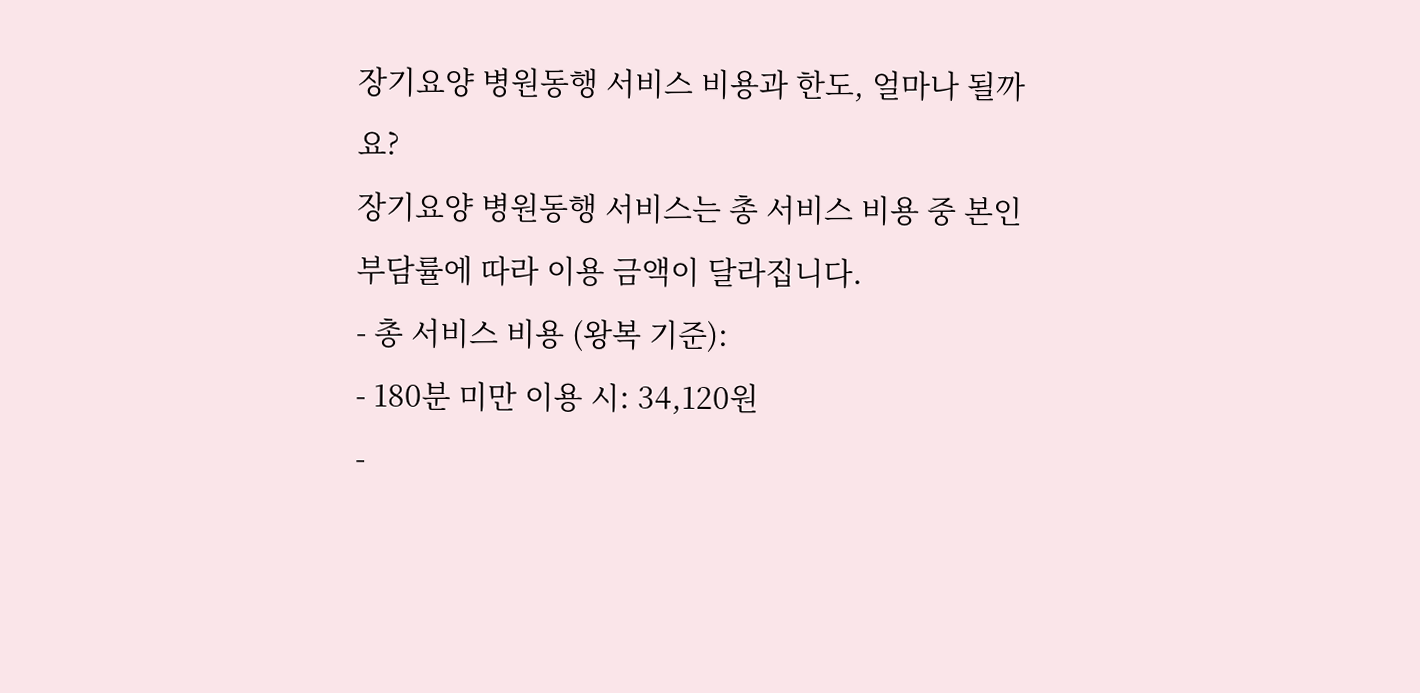장기요양 병원동행 서비스 비용과 한도, 얼마나 될까요?
장기요양 병원동행 서비스는 총 서비스 비용 중 본인 부담률에 따라 이용 금액이 달라집니다.
- 총 서비스 비용 (왕복 기준):
- 180분 미만 이용 시: 34,120원
-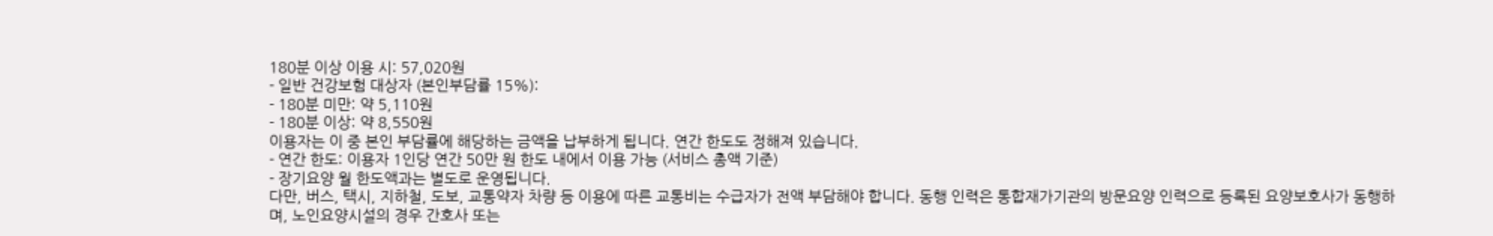180분 이상 이용 시: 57,020원
- 일반 건강보험 대상자 (본인부담률 15%):
- 180분 미만: 약 5,110원
- 180분 이상: 약 8,550원
이용자는 이 중 본인 부담률에 해당하는 금액을 납부하게 됩니다. 연간 한도도 정해져 있습니다.
- 연간 한도: 이용자 1인당 연간 50만 원 한도 내에서 이용 가능 (서비스 총액 기준)
- 장기요양 월 한도액과는 별도로 운영됩니다.
다만, 버스, 택시, 지하철, 도보, 교통약자 차량 등 이용에 따른 교통비는 수급자가 전액 부담해야 합니다. 동행 인력은 통합재가기관의 방문요양 인력으로 등록된 요양보호사가 동행하며, 노인요양시설의 경우 간호사 또는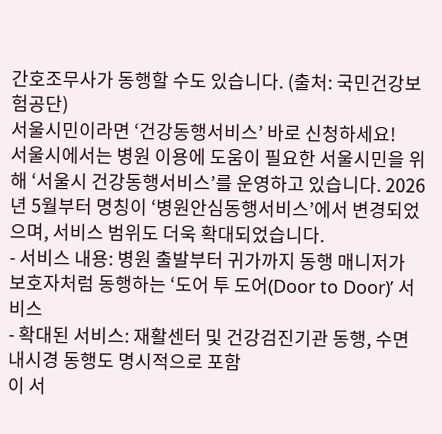간호조무사가 동행할 수도 있습니다. (출처: 국민건강보험공단)
서울시민이라면 ‘건강동행서비스’ 바로 신청하세요!
서울시에서는 병원 이용에 도움이 필요한 서울시민을 위해 ‘서울시 건강동행서비스’를 운영하고 있습니다. 2026년 5월부터 명칭이 ‘병원안심동행서비스’에서 변경되었으며, 서비스 범위도 더욱 확대되었습니다.
- 서비스 내용: 병원 출발부터 귀가까지 동행 매니저가 보호자처럼 동행하는 ‘도어 투 도어(Door to Door)’ 서비스
- 확대된 서비스: 재활센터 및 건강검진기관 동행, 수면내시경 동행도 명시적으로 포함
이 서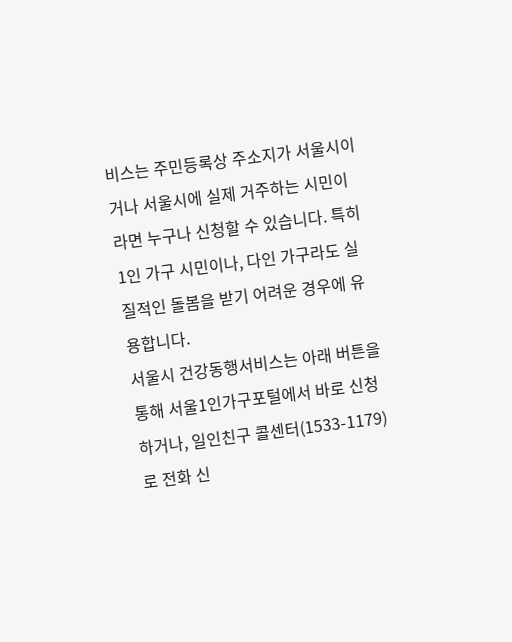비스는 주민등록상 주소지가 서울시이거나 서울시에 실제 거주하는 시민이라면 누구나 신청할 수 있습니다. 특히 1인 가구 시민이나, 다인 가구라도 실질적인 돌봄을 받기 어려운 경우에 유용합니다.
서울시 건강동행서비스는 아래 버튼을 통해 서울1인가구포털에서 바로 신청하거나, 일인친구 콜센터(1533-1179)로 전화 신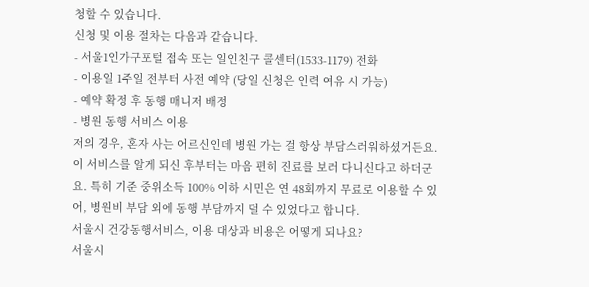청할 수 있습니다.
신청 및 이용 절차는 다음과 같습니다.
- 서울1인가구포털 접속 또는 일인친구 콜센터(1533-1179) 전화
- 이용일 1주일 전부터 사전 예약 (당일 신청은 인력 여유 시 가능)
- 예약 확정 후 동행 매니저 배정
- 병원 동행 서비스 이용
저의 경우, 혼자 사는 어르신인데 병원 가는 걸 항상 부담스러워하셨거든요. 이 서비스를 알게 되신 후부터는 마음 편히 진료를 보러 다니신다고 하더군요. 특히 기준 중위소득 100% 이하 시민은 연 48회까지 무료로 이용할 수 있어, 병원비 부담 외에 동행 부담까지 덜 수 있었다고 합니다.
서울시 건강동행서비스, 이용 대상과 비용은 어떻게 되나요?
서울시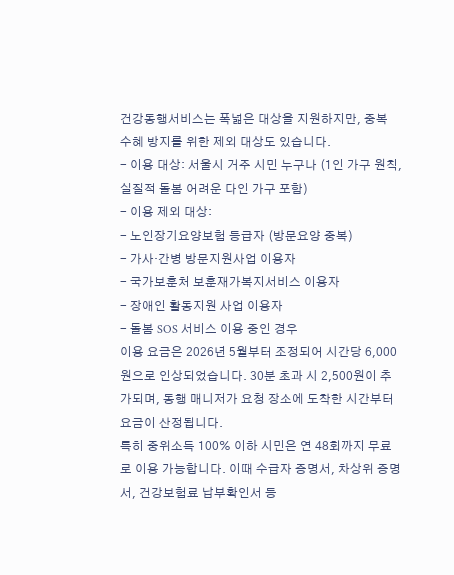건강동행서비스는 폭넓은 대상을 지원하지만, 중복 수혜 방지를 위한 제외 대상도 있습니다.
- 이용 대상: 서울시 거주 시민 누구나 (1인 가구 원칙, 실질적 돌봄 어려운 다인 가구 포함)
- 이용 제외 대상:
- 노인장기요양보험 등급자 (방문요양 중복)
- 가사·간병 방문지원사업 이용자
- 국가보훈처 보훈재가복지서비스 이용자
- 장애인 활동지원 사업 이용자
- 돌봄 SOS 서비스 이용 중인 경우
이용 요금은 2026년 5월부터 조정되어 시간당 6,000원으로 인상되었습니다. 30분 초과 시 2,500원이 추가되며, 동행 매니저가 요청 장소에 도착한 시간부터 요금이 산정됩니다.
특히 중위소득 100% 이하 시민은 연 48회까지 무료로 이용 가능합니다. 이때 수급자 증명서, 차상위 증명서, 건강보험료 납부확인서 등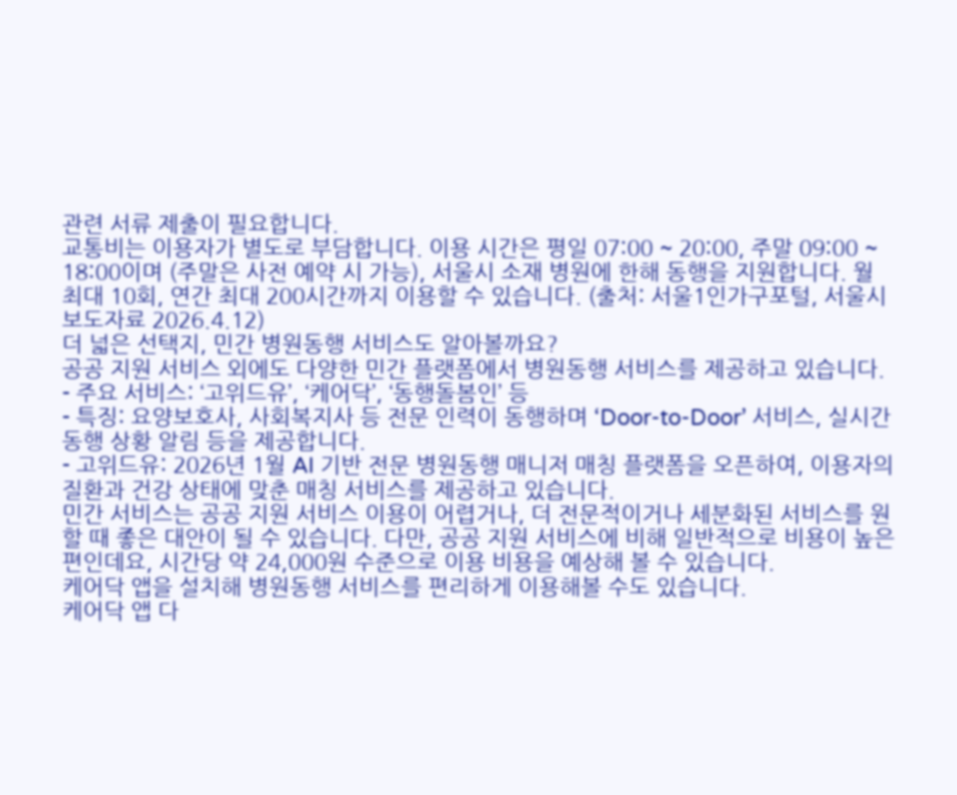관련 서류 제출이 필요합니다.
교통비는 이용자가 별도로 부담합니다. 이용 시간은 평일 07:00 ~ 20:00, 주말 09:00 ~ 18:00이며 (주말은 사전 예약 시 가능), 서울시 소재 병원에 한해 동행을 지원합니다. 월 최대 10회, 연간 최대 200시간까지 이용할 수 있습니다. (출처: 서울1인가구포털, 서울시 보도자료 2026.4.12)
더 넓은 선택지, 민간 병원동행 서비스도 알아볼까요?
공공 지원 서비스 외에도 다양한 민간 플랫폼에서 병원동행 서비스를 제공하고 있습니다.
- 주요 서비스: ‘고위드유’, ‘케어닥’, ‘동행돌봄인’ 등
- 특징: 요양보호사, 사회복지사 등 전문 인력이 동행하며 ‘Door-to-Door’ 서비스, 실시간 동행 상황 알림 등을 제공합니다.
- 고위드유: 2026년 1월 AI 기반 전문 병원동행 매니저 매칭 플랫폼을 오픈하여, 이용자의 질환과 건강 상태에 맞춘 매칭 서비스를 제공하고 있습니다.
민간 서비스는 공공 지원 서비스 이용이 어렵거나, 더 전문적이거나 세분화된 서비스를 원할 때 좋은 대안이 될 수 있습니다. 다만, 공공 지원 서비스에 비해 일반적으로 비용이 높은 편인데요, 시간당 약 24,000원 수준으로 이용 비용을 예상해 볼 수 있습니다.
케어닥 앱을 설치해 병원동행 서비스를 편리하게 이용해볼 수도 있습니다.
케어닥 앱 다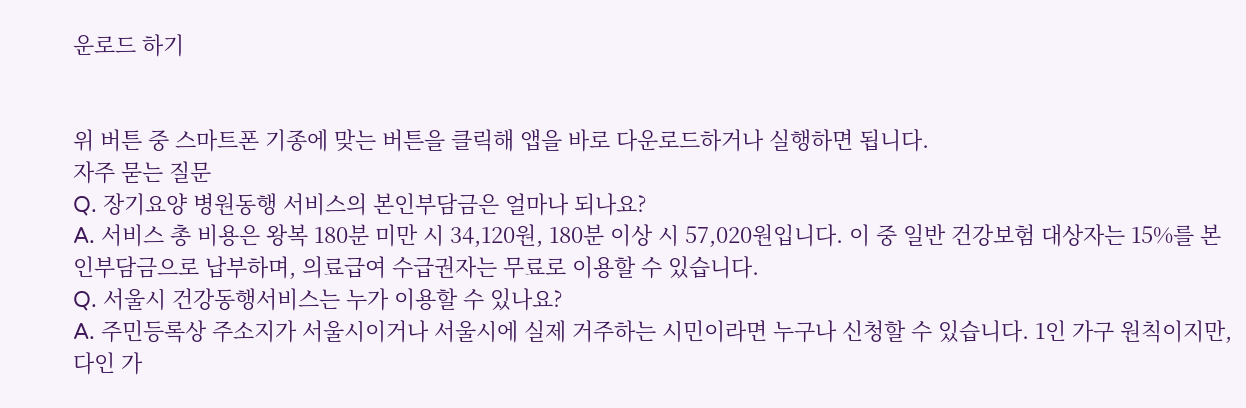운로드 하기


위 버튼 중 스마트폰 기종에 맞는 버튼을 클릭해 앱을 바로 다운로드하거나 실행하면 됩니다.
자주 묻는 질문
Q. 장기요양 병원동행 서비스의 본인부담금은 얼마나 되나요?
A. 서비스 총 비용은 왕복 180분 미만 시 34,120원, 180분 이상 시 57,020원입니다. 이 중 일반 건강보험 대상자는 15%를 본인부담금으로 납부하며, 의료급여 수급권자는 무료로 이용할 수 있습니다.
Q. 서울시 건강동행서비스는 누가 이용할 수 있나요?
A. 주민등록상 주소지가 서울시이거나 서울시에 실제 거주하는 시민이라면 누구나 신청할 수 있습니다. 1인 가구 원칙이지만, 다인 가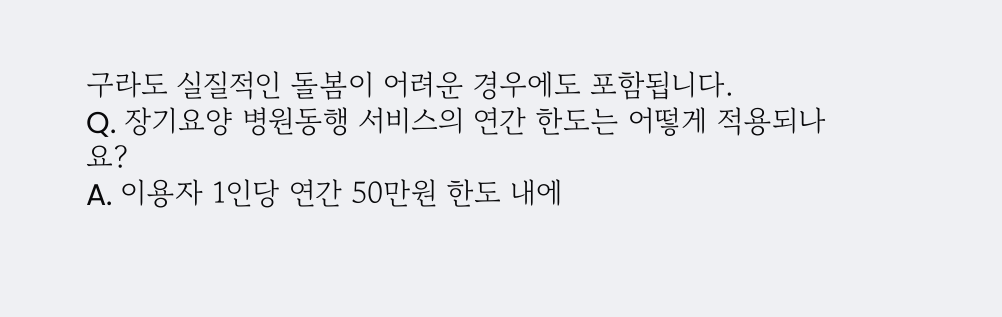구라도 실질적인 돌봄이 어려운 경우에도 포함됩니다.
Q. 장기요양 병원동행 서비스의 연간 한도는 어떻게 적용되나요?
A. 이용자 1인당 연간 50만원 한도 내에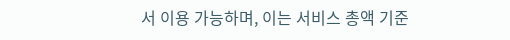서 이용 가능하며, 이는 서비스 총액 기준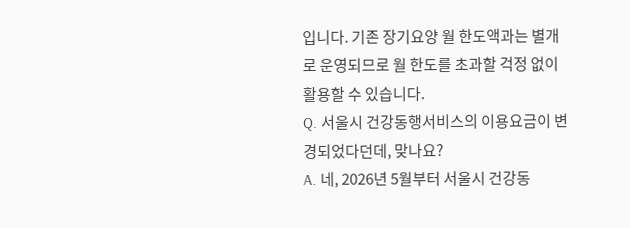입니다. 기존 장기요양 월 한도액과는 별개로 운영되므로 월 한도를 초과할 걱정 없이 활용할 수 있습니다.
Q. 서울시 건강동행서비스의 이용요금이 변경되었다던데, 맞나요?
A. 네, 2026년 5월부터 서울시 건강동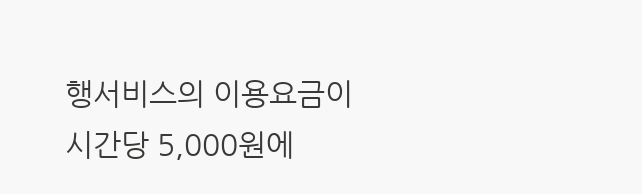행서비스의 이용요금이 시간당 5,000원에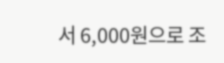서 6,000원으로 조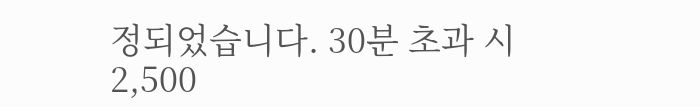정되었습니다. 30분 초과 시 2,500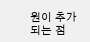원이 추가되는 점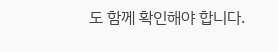도 함께 확인해야 합니다.